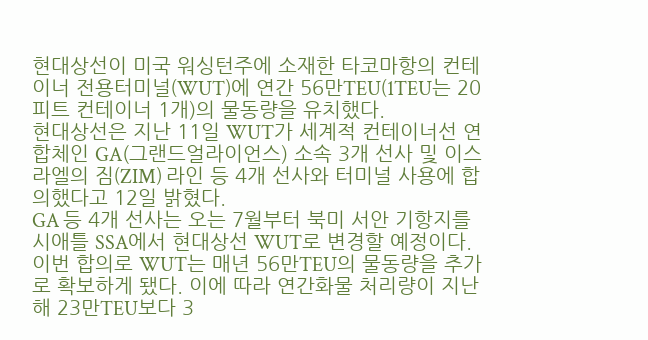현대상선이 미국 워싱턴주에 소재한 타코마항의 컨테이너 전용터미널(WUT)에 연간 56만TEU(1TEU는 20피트 컨테이너 1개)의 물동량을 유치했다.
현대상선은 지난 11일 WUT가 세계적 컨테이너선 연합체인 GA(그랜드얼라이언스) 소속 3개 선사 및 이스라엘의 짐(ZIM) 라인 등 4개 선사와 터미널 사용에 합의했다고 12일 밝혔다.
GA 등 4개 선사는 오는 7월부터 북미 서안 기항지를 시애틀 SSA에서 현대상선 WUT로 변경할 예정이다. 이번 합의로 WUT는 매년 56만TEU의 물동량을 추가로 확보하게 됐다. 이에 따라 연간화물 처리량이 지난해 23만TEU보다 3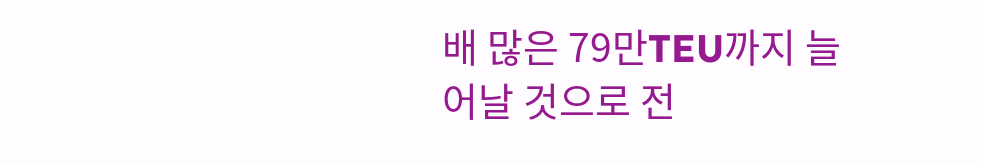배 많은 79만TEU까지 늘어날 것으로 전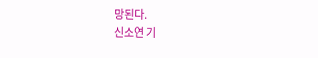망된다.
신소연 기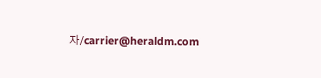자/carrier@heraldm.com